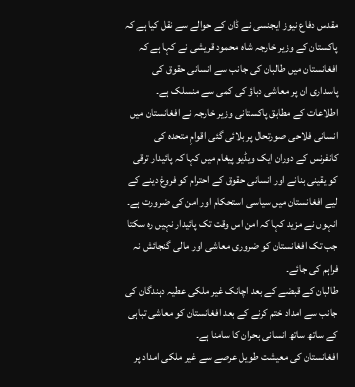مقدس دفاع نیوز ایجنسی نے ڈان کے حوالے سے نقل کیا ہے کہ پاکستان کے وزیر خارجہ شاہ محمود قریشی نے کہا ہے کہ افغانستان میں طالبان کی جانب سے انسانی حقوق کی پاسداری ان پر معاشی دباؤ کی کمی سے منسلک ہے۔
اطلاعات کے مطابق پاکستانی وزیر خارجہ نے افغانستان میں انسانی فلاحی صورتحال پر بلائی گئی اقوامِ متحدہ کی کانفرنس کے دوران ایک ویڈیو پیغام میں کہا کہ پائیدار ترقی کو یقینی بنانے اور انسانی حقوق کے احترام کو فروغ دینے کے لیے افغانستان میں سیاسی استحکام اور امن کی ضرورت ہے۔
انہوں نے مزید کہا کہ امن اس وقت تک پائیدار نہیں رہ سکتا جب تک افغانستان کو ضروری معاشی اور مالی گنجائش نہ فراہم کی جائے۔
طالبان کے قبضے کے بعد اچانک غیر ملکی عطیہ دہندگان کی جانب سے امداد ختم کرنے کے بعد افغانستان کو معاشی تباہی کے ساتھ ساتھ انسانی بحران کا سامنا ہے۔
افغانستان کی معیشت طویل عرصے سے غیر ملکی امداد پر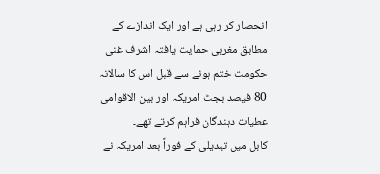انحصار کر رہی ہے اور ایک اندازے کے مطابق مغربی حمایت یافتہ اشرف غنی حکومت ختم ہونے سے قبل اس کا سالانہ 80 فیصد بجٹ امریکہ اور بین الاقوامی عطیات دہندگان فراہم کرتے تھے۔
کابل میں تبدیلی کے فوراً بعد امریکہ نے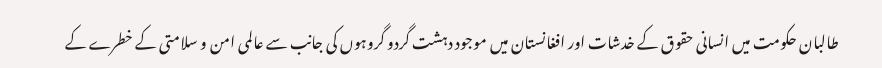طالبان حکومت میں انسانی حقوق کے خدشات اور افغانستان میں موجود دہشت گردو گروہوں کی جانب سے عالمی امن و سلامتی کے خطرے کے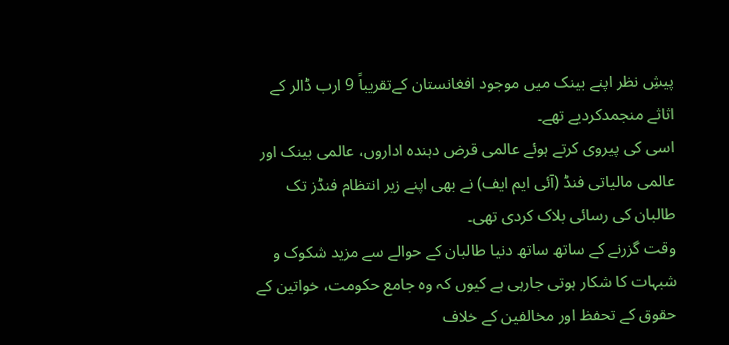پیشِ نظر اپنے بینک میں موجود افغانستان کےتقریباً 9 ارب ڈالر کے اثاثے منجمدکردیے تھے۔
اسی کی پیروی کرتے ہوئے عالمی قرض دہندہ اداروں، عالمی بینک اور عالمی مالیاتی فنڈ (آئی ایم ایف) نے بھی اپنے زیر انتظام فنڈز تک طالبان کی رسائی بلاک کردی تھی۔
وقت گزرنے کے ساتھ ساتھ دنیا طالبان کے حوالے سے مزید شکوک و شبہات کا شکار ہوتی جارہی ہے کیوں کہ وہ جامع حکومت، خواتین کے حقوق کے تحفظ اور مخالفین کے خلاف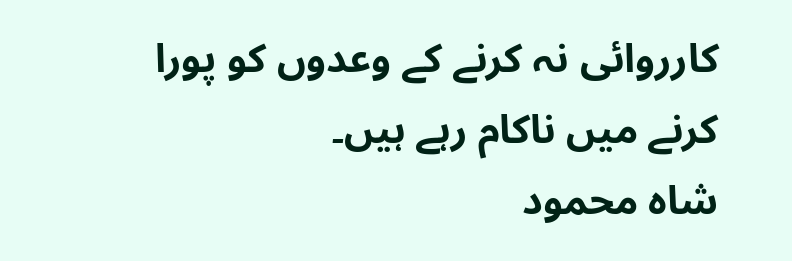کارروائی نہ کرنے کے وعدوں کو پورا کرنے میں ناکام رہے ہیں۔
شاہ محمود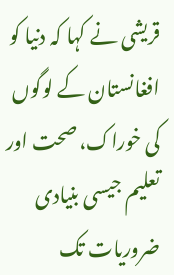قریشی نے کہا کہ دنیا کو افغانستان کے لوگوں کی خوراک، صحت اور تعلیم جیسی بنیادی ضروریات تک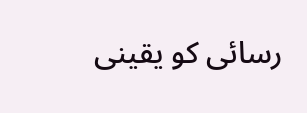رسائی کو یقینی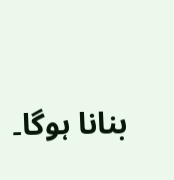بنانا ہوگا۔